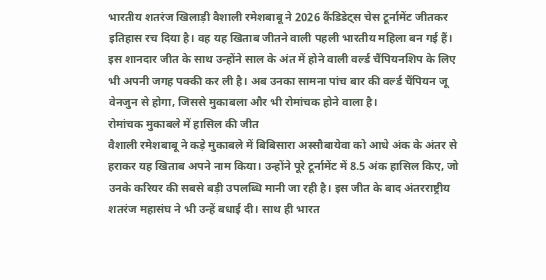भारतीय शतरंज खिलाड़ी वैशाली रमेशबाबू ने 2026 कैंडिडेट्स चेस टूर्नामेंट जीतकर इतिहास रच दिया है। वह यह खिताब जीतने वाली पहली भारतीय महिला बन गई हैं। इस शानदार जीत के साथ उन्होंने साल के अंत में होने वाली वर्ल्ड चैंपियनशिप के लिए भी अपनी जगह पक्की कर ली है। अब उनका सामना पांच बार की वर्ल्ड चैंपियन जू वेनजुन से होगा, जिससे मुकाबला और भी रोमांचक होने वाला है।
रोमांचक मुकाबले में हासिल की जीत
वैशाली रमेशबाबू ने कड़े मुकाबले में बिबिसारा अस्सौबायेवा को आधे अंक के अंतर से हराकर यह खिताब अपने नाम किया। उन्होंने पूरे टूर्नामेंट में 8.5 अंक हासिल किए, जो उनके करियर की सबसे बड़ी उपलब्धि मानी जा रही है। इस जीत के बाद अंतरराष्ट्रीय शतरंज महासंघ ने भी उन्हें बधाई दी। साथ ही भारत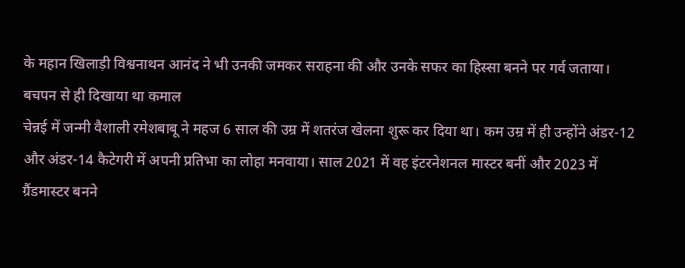के महान खिलाड़ी विश्वनाथन आनंद ने भी उनकी जमकर सराहना की और उनके सफर का हिस्सा बनने पर गर्व जताया।
बचपन से ही दिखाया था कमाल
चेन्नई में जन्मी वैशाली रमेशबाबू ने महज 6 साल की उम्र में शतरंज खेलना शुरू कर दिया था। कम उम्र में ही उन्होंने अंडर-12 और अंडर-14 कैटेगरी में अपनी प्रतिभा का लोहा मनवाया। साल 2021 में वह इंटरनेशनल मास्टर बनीं और 2023 में ग्रैंडमास्टर बनने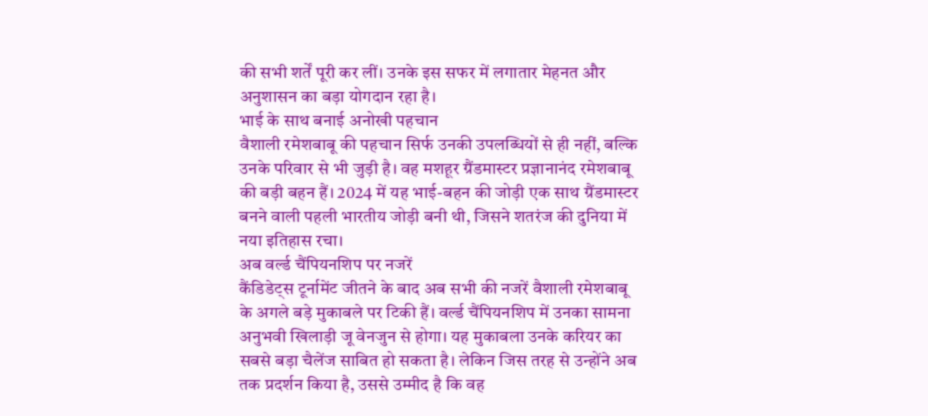की सभी शर्तें पूरी कर लीं। उनके इस सफर में लगातार मेहनत और अनुशासन का बड़ा योगदान रहा है।
भाई के साथ बनाई अनोखी पहचान
वैशाली रमेशबाबू की पहचान सिर्फ उनकी उपलब्धियों से ही नहीं, बल्कि उनके परिवार से भी जुड़ी है। वह मशहूर ग्रैंडमास्टर प्रज्ञानानंद रमेशबाबू की बड़ी बहन हैं। 2024 में यह भाई-बहन की जोड़ी एक साथ ग्रैंडमास्टर बनने वाली पहली भारतीय जोड़ी बनी थी, जिसने शतरंज की दुनिया में नया इतिहास रचा।
अब वर्ल्ड चैंपियनशिप पर नजरें
कैंडिडेट्स टूर्नामेंट जीतने के बाद अब सभी की नजरें वैशाली रमेशबाबू के अगले बड़े मुकाबले पर टिकी हैं। वर्ल्ड चैंपियनशिप में उनका सामना अनुभवी खिलाड़ी जू वेनजुन से होगा। यह मुकाबला उनके करियर का सबसे बड़ा चैलेंज साबित हो सकता है। लेकिन जिस तरह से उन्होंने अब तक प्रदर्शन किया है, उससे उम्मीद है कि वह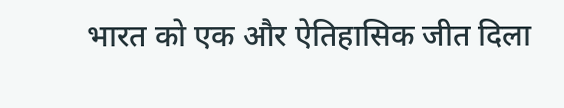भारत को एक और ऐतिहासिक जीत दिला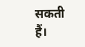सकती हैं।